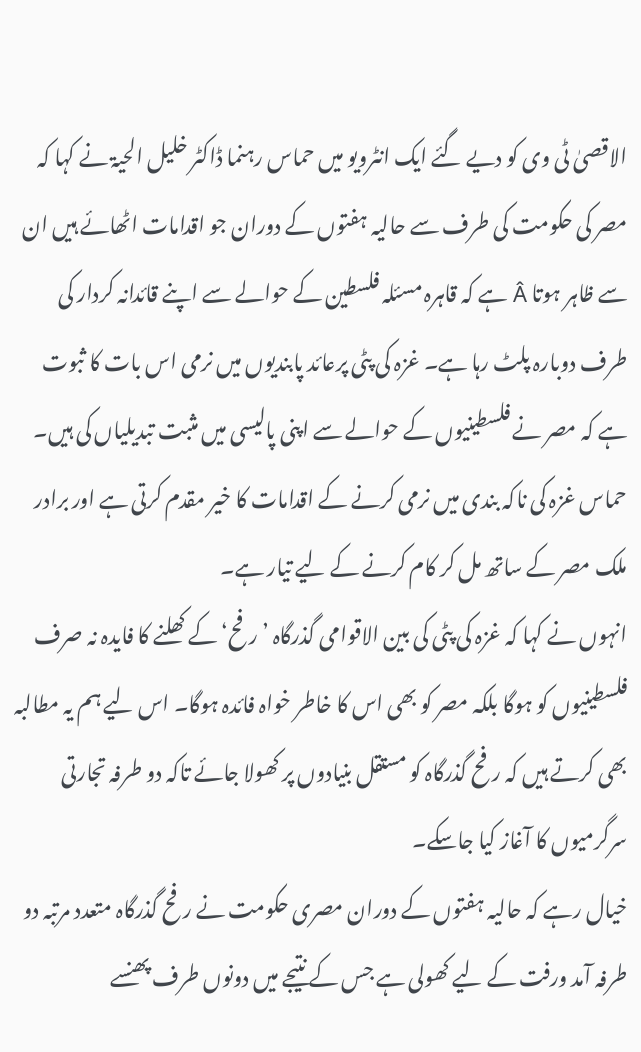الاقصیٰ ٹی وی کو دیے گئے ایک انٹرویو میں حماس رہنما ڈاکٹر خلیل الحیۃ نے کہا کہ مصر کی حکومت کی طرف سے حالیہ ہفتوں کے دوران جو اقدامات اٹھائے ہیں ان سے ظاہر ہوتا Â ہے کہ قاہرہ مسئلہ فلسطین کے حوالے سے اپنے قائدانہ کردار کی طرف دوبارہ پلٹ رہا ہے۔ غزہ کی پٹی پرعائد پابندیوں میں نرمی اس بات کا ثبوت ہے کہ مصر نے فلسطینیوں کے حوالے سے اپنی پالیسی میں مثبت تبدیلیاں کی ہیں۔ حماس غزہ کی ناکہ بندی میں نرمی کرنے کے اقدامات کا خیر مقدم کرتی ہے اور برادر ملک مصر کے ساتھ مل کر کام کرنے کے لیے تیار ہے۔
انہوں نے کہا کہ غزہ کی پٹی کی بین الاقوامی گذرگاہ ’رفح‘ کے کھلنے کا فایدہ نہ صرف فلسطینیوں کو ہوگا بلکہ مصر کو بھی اس کا خاطر خواہ فائدہ ہوگا۔ اس لیے ہم یہ مطالبہ بھی کرتے ہیں کہ رفح گذرگاہ کو مستقل بنیادوں پر کھولا جائے تاکہ دو طرفہ تجارتی سرگرمیوں کا آغاز کیا جاسکے۔
خیال رہے کہ حالیہ ہفتوں کے دوران مصری حکومت نے رفح گذرگاہ متعدد مرتبہ دو طرفہ آمد ورفت کے لیے کھولی ہے جس کے نتیجے میں دونوں طرف پھنسے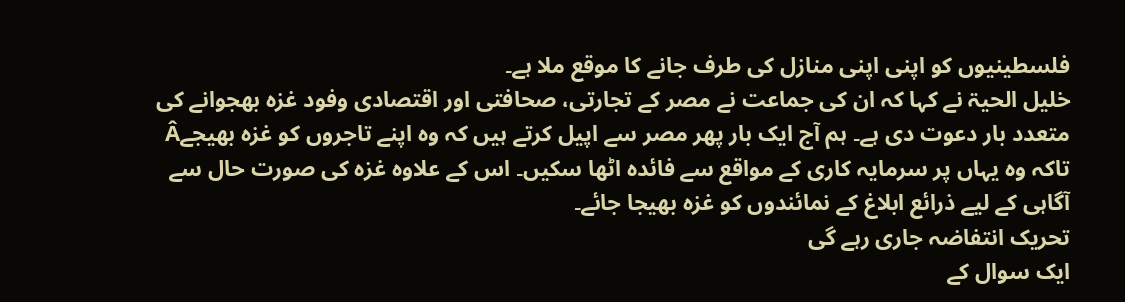فلسطینیوں کو اپنی اپنی منازل کی طرف جانے کا موقع ملا ہے۔
خلیل الحیۃ نے کہا کہ ان کی جماعت نے مصر کے تجارتی، صحافتی اور اقتصادی وفود غزہ بھجوانے کی متعدد بار دعوت دی ہے۔ ہم آج ایک بار پھر مصر سے اپیل کرتے ہیں کہ وہ اپنے تاجروں کو غزہ بھیجےÂ تاکہ وہ یہاں پر سرمایہ کاری کے مواقع سے فائدہ اٹھا سکیں۔ اس کے علاوہ غزہ کی صورت حال سے آگاہی کے لیے ذرائع ابلاغ کے نمائندوں کو غزہ بھیجا جائے۔
تحریک انتفاضہ جاری رہے گی
ایک سوال کے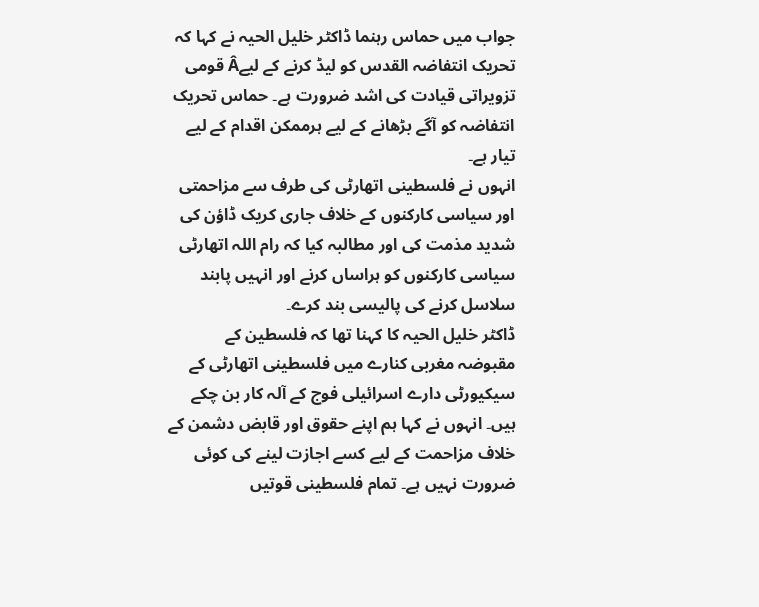جواب میں حماس رہنما ڈاکٹر خلیل الحیہ نے کہا کہ تحریک انتفاضہ القدس کو لیڈ کرنے کے لیےÂ قومی تزویراتی قیادت کی اشد ضرورت ہے۔ حماس تحریک انتفاضہ کو آگے بڑھانے کے لیے ہرممکن اقدام کے لیے تیار ہے۔
انہوں نے فلسطینی اتھارٹی کی طرف سے مزاحمتی اور سیاسی کارکنوں کے خلاف جاری کریک ڈاؤن کی شدید مذمت کی اور مطالبہ کیا کہ رام اللہ اتھارٹی سیاسی کارکنوں کو ہراساں کرنے اور انہیں پابند سلاسل کرنے کی پالیسی بند کرے۔
ڈاکٹر خلیل الحیہ کا کہنا تھا کہ فلسطین کے مقبوضہ مغربی کنارے میں فلسطینی اتھارٹی کے سیکیورٹی دارے اسرائیلی فوج کے آلہ کار بن چکے ہیں۔ انہوں نے کہا ہم اپنے حقوق اور قابض دشمن کے خلاف مزاحمت کے لیے کسے اجازت لینے کی کوئی ضرورت نہیں ہے۔ تمام فلسطینی قوتیں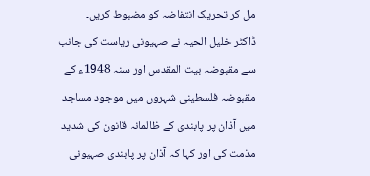مل کر تحریک انتفاضہ کو مضبوط کریں۔
ڈاکٹر خلیل الحیہ نے صہیونی ریاست کی جانب سے مقبوضہ بیت المقدس اور سنہ 1948ء کے مقبوضہ فلسطینی شہروں میں موجود مساجد میں آذان پر پابندی کے ظالمانہ قانون کی شدید مذمت کی اور کہا کہ آذان پر پابندی صہیونی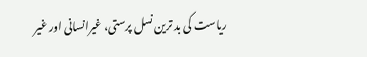ریاست کی بد ترین نسل پرستی، غیرانسانی اور غیر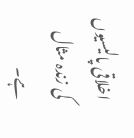اخلاقی پالیسیوں کی زندہ مثال ہے۔